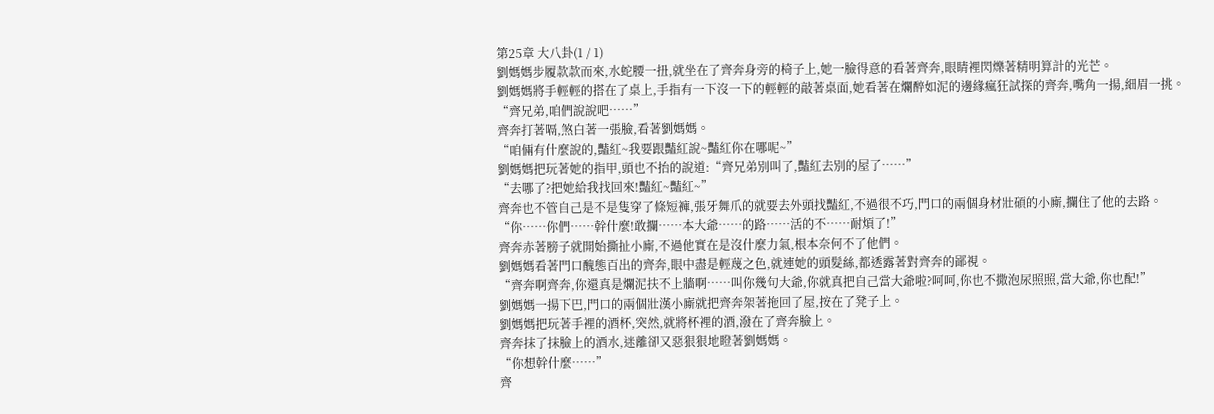第25章 大八卦(1 / 1)
劉媽媽步履款款而來,水蛇腰一扭,就坐在了齊奔身旁的椅子上,她一臉得意的看著齊奔,眼睛裡閃爍著精明算計的光芒。
劉媽媽將手輕輕的搭在了桌上,手指有一下沒一下的輕輕的敲著桌面,她看著在爛醉如泥的邊緣瘋狂試探的齊奔,嘴角一揚,細眉一挑。
“齊兄弟,咱們說說吧……”
齊奔打著嗝,煞白著一張臉,看著劉媽媽。
“咱倆有什麼說的,豔紅~我要跟豔紅說~豔紅你在哪呢~”
劉媽媽把玩著她的指甲,頭也不抬的說道:“齊兄弟別叫了,豔紅去別的屋了……”
“去哪了?把她給我找回來!豔紅~豔紅~”
齊奔也不管自己是不是隻穿了條短褲,張牙舞爪的就要去外頭找豔紅,不過很不巧,門口的兩個身材壯碩的小廝,攔住了他的去路。
“你……你們……幹什麼!敢攔……本大爺……的路……活的不……耐煩了!”
齊奔赤著膀子就開始撕扯小廝,不過他實在是沒什麼力氣,根本奈何不了他們。
劉媽媽看著門口醜態百出的齊奔,眼中盡是輕蔑之色,就連她的頭髮絲,都透露著對齊奔的鄙視。
“齊奔啊齊奔,你還真是爛泥扶不上牆啊……叫你幾句大爺,你就真把自己當大爺啦?呵呵,你也不撒泡尿照照,當大爺,你也配!”
劉媽媽一揚下巴,門口的兩個壯漢小廝就把齊奔架著拖回了屋,按在了凳子上。
劉媽媽把玩著手裡的酒杯,突然,就將杯裡的酒,潑在了齊奔臉上。
齊奔抹了抹臉上的酒水,迷離卻又惡狠狠地瞪著劉媽媽。
“你想幹什麼……”
齊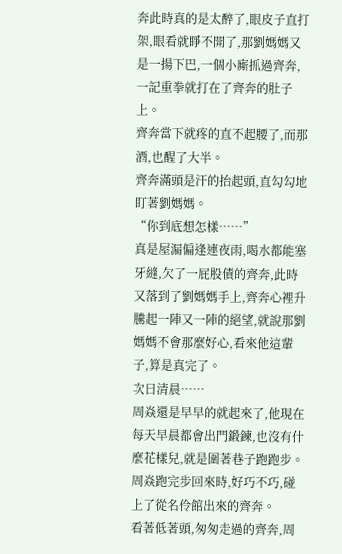奔此時真的是太醉了,眼皮子直打架,眼看就睜不開了,那劉媽媽又是一揚下巴,一個小廝抓過齊奔,一記重拳就打在了齊奔的肚子上。
齊奔當下就疼的直不起腰了,而那酒,也醒了大半。
齊奔滿頭是汗的抬起頭,直勾勾地盯著劉媽媽。
“你到底想怎樣……”
真是屋漏偏逢連夜雨,喝水都能塞牙縫,欠了一屁股債的齊奔,此時又落到了劉媽媽手上,齊奔心裡升騰起一陣又一陣的絕望,就說那劉媽媽不會那麼好心,看來他這輩子,算是真完了。
次日清晨……
周焱還是早早的就起來了,他現在每天早晨都會出門鍛鍊,也沒有什麼花樣兒,就是圍著巷子跑跑步。
周焱跑完步回來時,好巧不巧,碰上了從名伶館出來的齊奔。
看著低著頭,匆匆走過的齊奔,周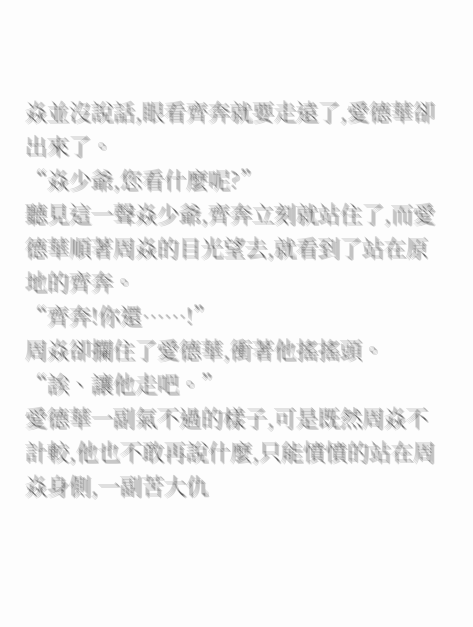焱並沒說話,眼看齊奔就要走遠了,愛德華卻出來了。
“焱少爺,您看什麼呢?”
聽見這一聲焱少爺,齊奔立刻就站住了,而愛德華順著周焱的目光望去,就看到了站在原地的齊奔。
“齊奔!你還……!”
周焱卻攔住了愛德華,衝著他搖搖頭。
“誒、讓他走吧。”
愛德華一副氣不過的樣子,可是既然周焱不計較,他也不敢再說什麼,只能憤憤的站在周焱身側,一副苦大仇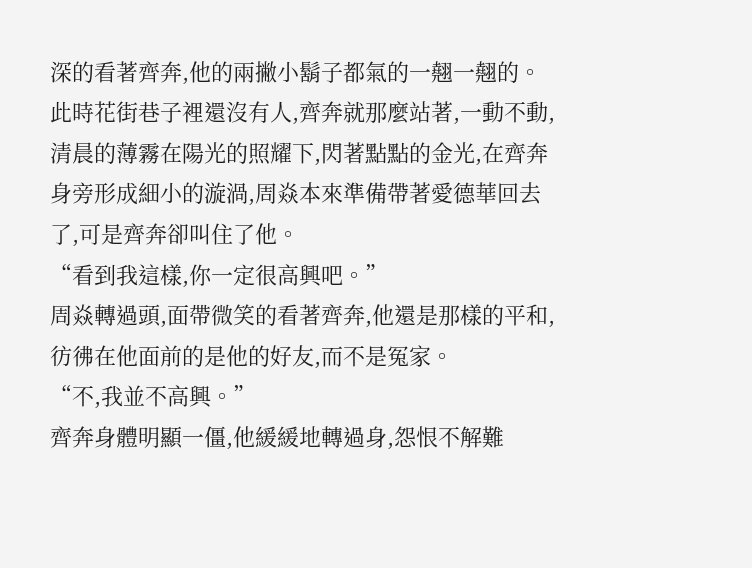深的看著齊奔,他的兩撇小鬍子都氣的一翹一翹的。
此時花街巷子裡還沒有人,齊奔就那麼站著,一動不動,清晨的薄霧在陽光的照耀下,閃著點點的金光,在齊奔身旁形成細小的漩渦,周焱本來準備帶著愛德華回去了,可是齊奔卻叫住了他。
“看到我這樣,你一定很高興吧。”
周焱轉過頭,面帶微笑的看著齊奔,他還是那樣的平和,彷彿在他面前的是他的好友,而不是冤家。
“不,我並不高興。”
齊奔身體明顯一僵,他緩緩地轉過身,怨恨不解難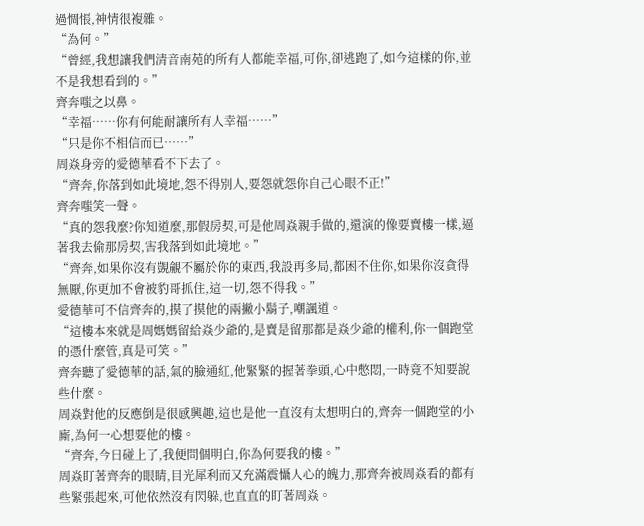過惆悵,神情很複雜。
“為何。”
“曾經,我想讓我們清音南苑的所有人都能幸福,可你,卻逃跑了,如今這樣的你,並不是我想看到的。”
齊奔嗤之以鼻。
“幸福……你有何能耐讓所有人幸福……”
“只是你不相信而已……”
周焱身旁的愛德華看不下去了。
“齊奔,你落到如此境地,怨不得別人,要怨就怨你自己心眼不正!”
齊奔嗤笑一聲。
“真的怨我麼?你知道麼,那假房契,可是他周焱親手做的,還演的像要賣樓一樣,逼著我去偷那房契,害我落到如此境地。”
“齊奔,如果你沒有覬覦不屬於你的東西,我設再多局,都困不住你,如果你沒貪得無厭,你更加不會被豹哥抓住,這一切,怨不得我。”
愛德華可不信齊奔的,摸了摸他的兩撇小鬍子,嘲諷道。
“這樓本來就是周媽媽留給焱少爺的,是賣是留那都是焱少爺的權利,你一個跑堂的憑什麼管,真是可笑。”
齊奔聽了愛德華的話,氣的臉通紅,他緊緊的握著拳頭,心中憋悶,一時竟不知要說些什麼。
周焱對他的反應倒是很感興趣,這也是他一直沒有太想明白的,齊奔一個跑堂的小廝,為何一心想要他的樓。
“齊奔,今日碰上了,我便問個明白,你為何要我的樓。”
周焱盯著齊奔的眼睛,目光犀利而又充滿震懾人心的魄力,那齊奔被周焱看的都有些緊張起來,可他依然沒有閃躲,也直直的盯著周焱。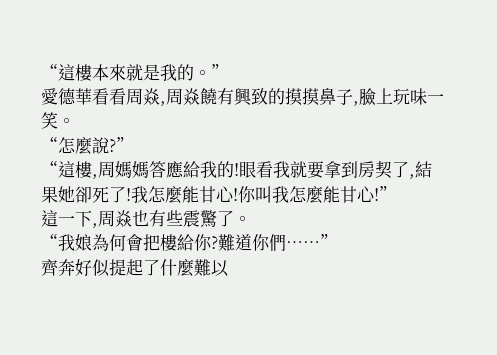“這樓本來就是我的。”
愛德華看看周焱,周焱饒有興致的摸摸鼻子,臉上玩味一笑。
“怎麼說?”
“這樓,周媽媽答應給我的!眼看我就要拿到房契了,結果她卻死了!我怎麼能甘心!你叫我怎麼能甘心!”
這一下,周焱也有些震驚了。
“我娘為何會把樓給你?難道你們……”
齊奔好似提起了什麼難以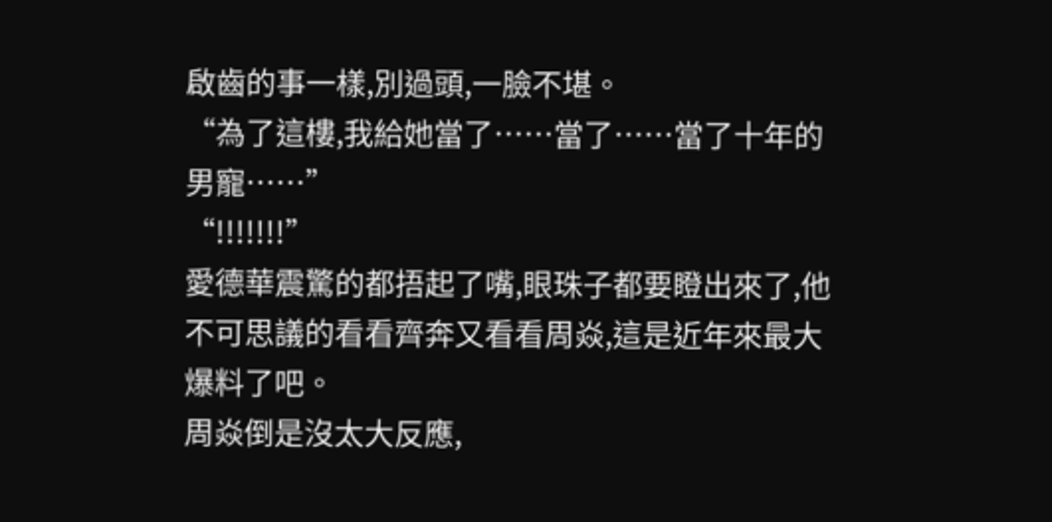啟齒的事一樣,別過頭,一臉不堪。
“為了這樓,我給她當了……當了……當了十年的男寵……”
“!!!!!!!”
愛德華震驚的都捂起了嘴,眼珠子都要瞪出來了,他不可思議的看看齊奔又看看周焱,這是近年來最大爆料了吧。
周焱倒是沒太大反應,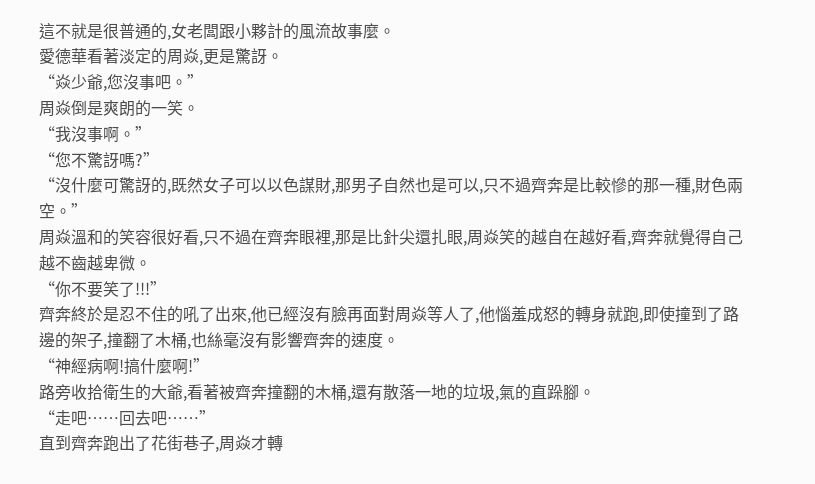這不就是很普通的,女老闆跟小夥計的風流故事麼。
愛德華看著淡定的周焱,更是驚訝。
“焱少爺,您沒事吧。”
周焱倒是爽朗的一笑。
“我沒事啊。”
“您不驚訝嗎?”
“沒什麼可驚訝的,既然女子可以以色謀財,那男子自然也是可以,只不過齊奔是比較慘的那一種,財色兩空。”
周焱溫和的笑容很好看,只不過在齊奔眼裡,那是比針尖還扎眼,周焱笑的越自在越好看,齊奔就覺得自己越不齒越卑微。
“你不要笑了!!!”
齊奔終於是忍不住的吼了出來,他已經沒有臉再面對周焱等人了,他惱羞成怒的轉身就跑,即使撞到了路邊的架子,撞翻了木桶,也絲毫沒有影響齊奔的速度。
“神經病啊!搞什麼啊!”
路旁收拾衛生的大爺,看著被齊奔撞翻的木桶,還有散落一地的垃圾,氣的直跺腳。
“走吧……回去吧……”
直到齊奔跑出了花街巷子,周焱才轉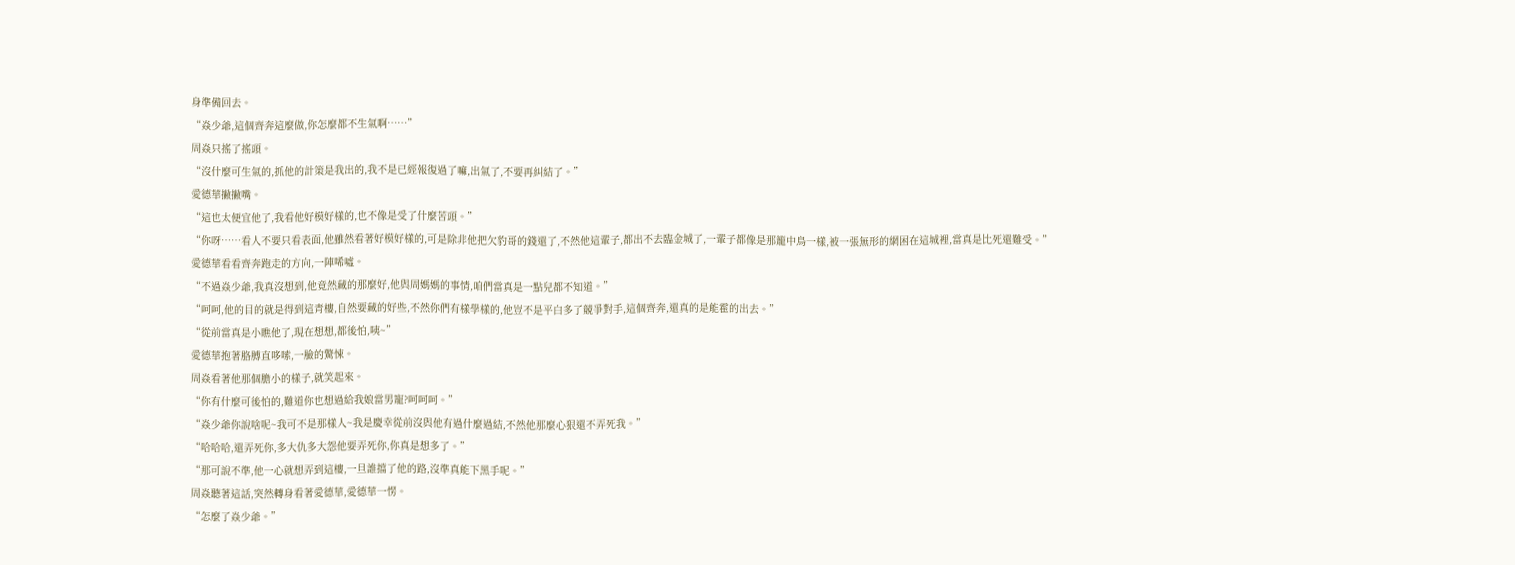身準備回去。
“焱少爺,這個齊奔這麼做,你怎麼都不生氣啊……”
周焱只搖了搖頭。
“沒什麼可生氣的,抓他的計策是我出的,我不是已經報復過了嘛,出氣了,不要再糾結了。”
愛德華撇撇嘴。
“這也太便宜他了,我看他好模好樣的,也不像是受了什麼苦頭。”
“你呀……看人不要只看表面,他雖然看著好模好樣的,可是除非他把欠豹哥的錢還了,不然他這輩子,都出不去臨金城了,一輩子都像是那籠中鳥一樣,被一張無形的網困在這城裡,當真是比死還難受。”
愛德華看看齊奔跑走的方向,一陣唏噓。
“不過焱少爺,我真沒想到,他竟然藏的那麼好,他與周媽媽的事情,咱們當真是一點兒都不知道。”
“呵呵,他的目的就是得到這青樓,自然要藏的好些,不然你們有樣學樣的,他豈不是平白多了競爭對手,這個齊奔,還真的是能霍的出去。”
“從前當真是小瞧他了,現在想想,都後怕,咦~”
愛德華抱著胳膊直哆嗦,一臉的驚悚。
周焱看著他那個膽小的樣子,就笑起來。
“你有什麼可後怕的,難道你也想過給我娘當男寵?呵呵呵。”
“焱少爺你說啥呢~我可不是那樣人~我是慶幸從前沒與他有過什麼過結,不然他那麼心狠還不弄死我。”
“哈哈哈,還弄死你,多大仇多大怨他要弄死你,你真是想多了。”
“那可說不準,他一心就想弄到這樓,一旦誰擋了他的路,沒準真能下黑手呢。”
周焱聽著這話,突然轉身看著愛德華,愛德華一愣。
“怎麼了焱少爺。”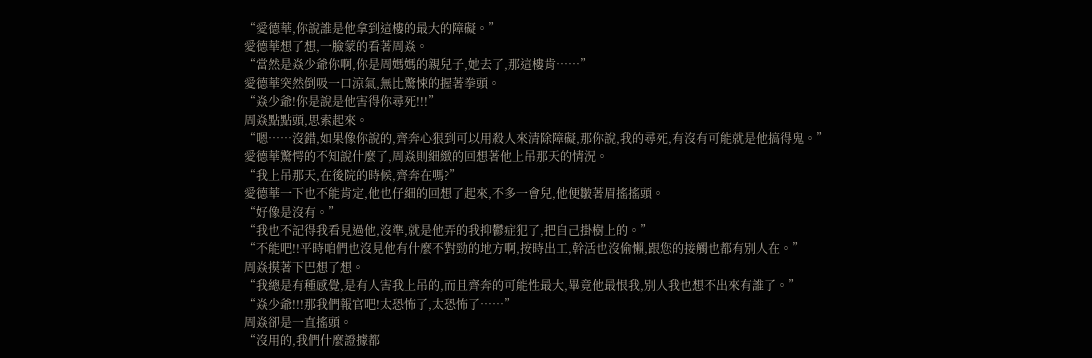“愛德華,你說誰是他拿到這樓的最大的障礙。”
愛德華想了想,一臉蒙的看著周焱。
“當然是焱少爺你啊,你是周媽媽的親兒子,她去了,那這樓肯……”
愛德華突然倒吸一口涼氣,無比驚悚的握著拳頭。
“焱少爺!你是說是他害得你尋死!!!”
周焱點點頭,思索起來。
“嗯……沒錯,如果像你說的,齊奔心狠到可以用殺人來清除障礙,那你說,我的尋死,有沒有可能就是他搞得鬼。”
愛德華驚愕的不知說什麼了,周焱則細緻的回想著他上吊那天的情況。
“我上吊那天,在後院的時候,齊奔在嗎?”
愛德華一下也不能肯定,他也仔細的回想了起來,不多一會兒,他便皺著眉搖搖頭。
“好像是沒有。”
“我也不記得我看見過他,沒準,就是他弄的我抑鬱症犯了,把自己掛樹上的。”
“不能吧!!平時咱們也沒見他有什麼不對勁的地方啊,按時出工,幹活也沒偷懶,跟您的接觸也都有別人在。”
周焱摸著下巴想了想。
“我總是有種感覺,是有人害我上吊的,而且齊奔的可能性最大,畢竟他最恨我,別人我也想不出來有誰了。”
“焱少爺!!!那我們報官吧!太恐怖了,太恐怖了……”
周焱卻是一直搖頭。
“沒用的,我們什麼證據都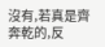沒有,若真是齊奔乾的,反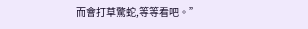而會打草驚蛇,等等看吧。”